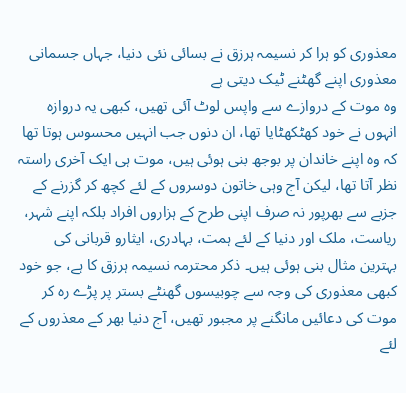معذوری کو ہرا کر نسیمہ ہرزق نے بسائی نئی دنیا، جہاں جسمانی معذوری اپنے گھٹنے ٹیک دیتی ہے
وہ موت کے دروازے سے واپس لوٹ آئی تھیں، کبھی یہ دروازہ انہوں نے خود کھٹکھٹایا تھا، ان دنوں جب انہیں محسوس ہوتا تھا کہ وہ اپنے خاندان پر بوجھ بنی ہوئی ہیں، موت ہی ایک آخری راستہ نظر آتا تھا، لیکن آج وہی خاتون دوسروں کے لئے کچھ کر گزرنے کے جزبے سے بھرپور نہ صرف اپنی طرح کے ہزاروں افراد بلکہ اپنے شہر، ریاست، ملک اور دنیا کے لئے ہمت، بہادری، ایثارو قربانی کی بہترین مثال بنی ہوئی ہیں۔ ذکر محترمہ نسیمہ ہرزق کا ہے، جو خود کبھی معذوری کی وجہ سے چوبیسوں گھنٹے بستر پر پڑے رہ کر موت کی دعائیں مانگنے پر مجبور تھیں، آج دنیا بھر کے معذروں کے لئے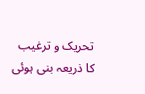تحریک و ترغیب کا ذریعہ بنی ہوئی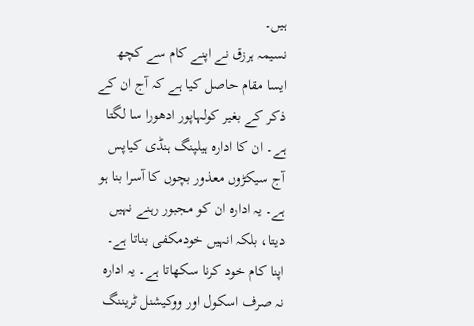ہیں۔
نسیمہ ہرزق نے اپنے کام سے کچھ ایسا مقام حاصل کیا ہے کہ آج ان کے ذکر کے بغیر کولہاپور ادھورا سا لگتا ہے۔ ان کا ادارہ ہیلپنگ ہنڈی کیاپس آج سیکڑوں معذور بچوں کا آسرا بنا ہو ہے۔ یہ ادارہ ان کو مجبور رہنے نہیں دیتا، بلکہ انہیں خودمکفی بناتا ہے۔ اپنا کام خود کرنا سکھاتا ہے۔ یہ ادارہ نہ صرف اسکول اور ووکیشنل ٹریننگ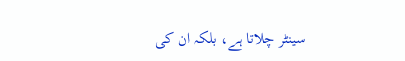سینٹر چلاتا ہے، بلکہ ان کی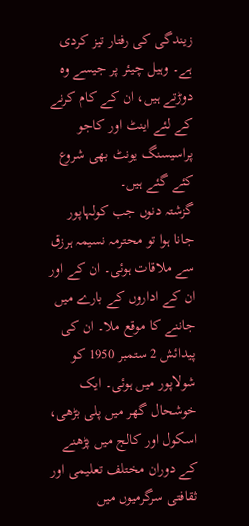زیندگی کی رفتار تیز کردی ہے۔ وہیل چیئر پر جیسے وہ دوڑتے ہیں، ان کے کام کرنے کے لئے اینٹ اور کاجو پراسیسنگ یونٹ بھی شروع کئے گئے ہیں۔
گزشتہ دنوں جب کولہاپور جانا ہوا تو محترمہ نسیمہ ہرزق سے ملاقات ہوئی۔ ان کے اور ان کے اداروں کے بارے میں جاننے کا موقع ملا۔ ان کی پیدائش 2 ستمبر 1950 کو شولاپور میں ہوئی۔ ایک خوشحال گھر میں پلی بڑھی، اسکول اور کالج میں پڑھنے کے دوران مختلف تعلیمی اور ثقافتی سرگرمیوں میں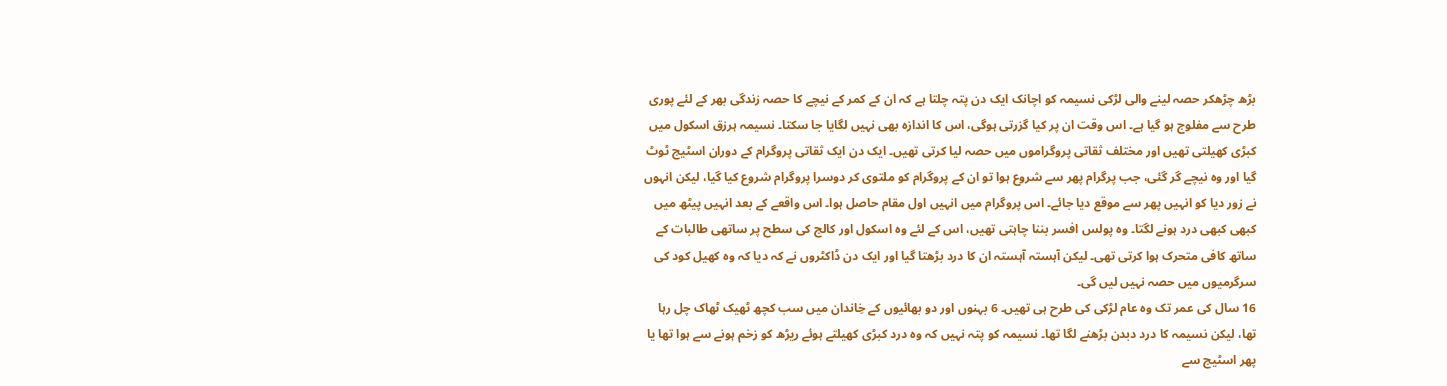بڑھ چڑھکر حصہ لینے والی لڑکی نسیمہ کو اچانک ایک دن پتہ چلتا ہے کہ ان کے کمر کے نیچے کا حصہ زندگی بھر کے لئے پوری طرح سے مفلوج ہو گیا ہے۔ اس وقت ان پر کیا گزرتی ہوگی، اس کا اندازہ بھی نہیں لگایا جا سکتا۔ نسیمہ ہرزق اسکول میں کبڑی کھیلتی تھیں اور مختلف ثقاتی پروگراموں میں حصہ لیا کرتی تھیں۔ ایک دن ایک ثقاتی پروگرام کے دوران اسٹیج ٹوٹ گیا اور وہ نیچے گر گئی، جب پرگرام پھر سے شروع ہوا تو ان کے پروگرام کو ملتوی کر دوسرا پروگرام شروع کیا گیا، لیکن انہوں نے زور دیا کو انہیں پھر سے موقع دیا جائے۔ اس پروگرام میں انہیں اول مقام حاصل ہوا۔ اس واقعے کے بعد انہیں پیٹھ میں کبھی کبھی درد ہونے لگتا۔ وہ پولس افسر بننا چاہتی تھیں، اس کے لئے وہ اسکول اور کالج کی سطح پر ساتھی طالبات کے ساتھ کافی متحرک ہوا کرتی تھی۔ لیکن آہستہ آہستہ ان کا درد بڑھتا گیا اور ایک دن ڈاکٹروں نے کہ دیا کہ وہ کھیل کود کی سرگرمیوں میں حصہ نہیں لیں گی۔
16 سال کی عمر تک وہ عام لڑکی کی طرح ہی تھیں۔ 6 بہنوں اور دو بھائیوں کے خِاندان میں سب کچھ ٹھیک ٹھاک چل رہا تھا، لیکن نسیمہ کا درد دبدن بڑھنے لگا تھا۔ نسیمہ کو پتہ نہیں کہ وہ درد كبڑی کھیلتے ہوئے ریڑھ کو زخم ہونے سے ہوا تھا یا پھر اسٹیج سے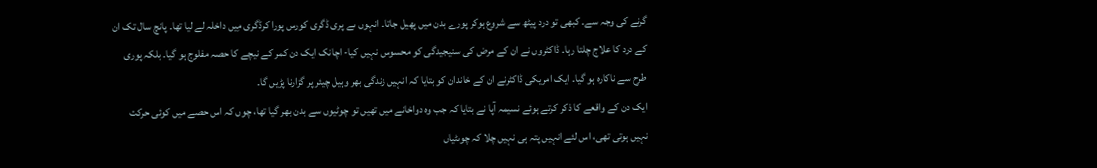گرنے کی وجہ سے۔ کبھی تو درد پیٹھ سے شروع ہوکر پورے بدن میں پھیل جاتا۔ انہوں ںے پری ڈگری کورس پورا کرڈگری مِیں داخلہ لے لیا تھا۔ پانچ سال تک ان کے درد کا علاج چلتا رہا۔ ڈاكٹروں نے ان کے مرض کی سنیجیدگی کو محسوس نہیں کیا- اچانک ایک دن کمر کے نیچے کا حصہ مفلوج ہو گیا۔ بلکہ پوری طرح سے ناكارہ ہو گیا۔ ایک امریکی ڈاکٹرنے ان کے خاندان کو بتایا کہ انہیں زندگی بھر وہیل چیئر پر گزارنا پڑیں گا۔
ایک دن کے واقعے کا ذکر کرتے ہوئے نسیمہ آپا نے بتایا کہ جب وہ دواخانے میں تھیں تو چوٹيوں سے بدن بھر گیا تھا، چوں کہ اس حصے میں کوئی حرکت نہیں ہوتی تھی، اس لئے انہیں پتہ ہی نہیں چلا کہ چوںٹیاں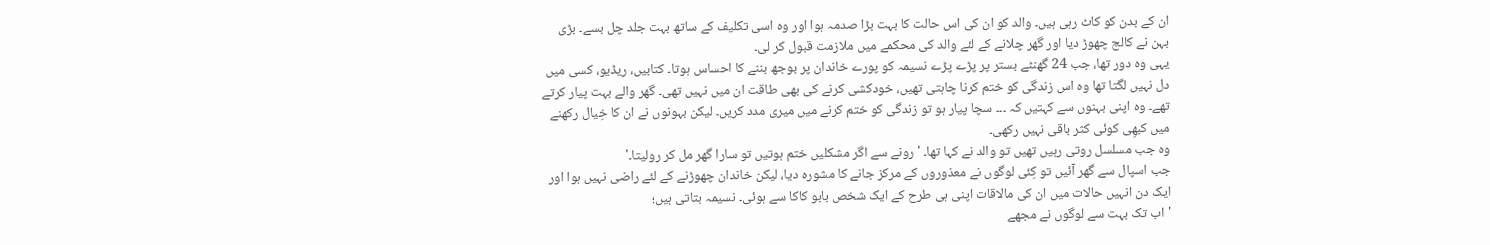ان کے بدن کو کاٹ رہی ہیں۔ والد کو ان کی اس حالت کا بہت بڑا صدمہ ہوا اور وہ اسی تکلیف کے ساتھ بہت جلد چل بسے۔ بڑی بہن نے کالج چھوڑ دیا اور گھر چلانے کے لئے والد کی محکمے میں ملازمت قبول کر لی۔
یہی وہ دور تھا، جب 24 گھنٹے بستر پر پڑے پڑے نسیمہ کو پورے خاندان پر بوجھ بننے کا احساس ہوتا۔ کتابیں، ریڈیو، کسی میں دل نہیں لگتا تھا وہ اس زندگی کو ختم کرنا چاہتی تھیں، خودکشی کرنے کی بھی طاقت ان میں نہیں تھی۔ گھر والے بہت پیار کرتے تھے۔ وہ اپنی بہنوں سے کہتیں کہ ۔۔۔ سچا پیار ہو تو زندگی کو ختم کرنے میں میری مدد کریں۔ لیکن بہونوں نے ان کا خِیال رکھنے میں کبھِی کوئی کثر باقی نہیں رکھی۔
وہ جب مسلسل روتی رہیں تھیں تو والد نے کہا تھا۔ 'رونے سے اگر مشكلیں ختم ہوتیں تو سارا گھر مل کر رولیتا۔'
جب اسپال سے گھر آئیں تو کِئی لوگوں نے معذوروں کے مرکز جانے کا مشورہ دیا، لیکن خاندان چھوڑنے کے لئے راضی نہیں ہوا اور ایک دن انہیں حالات میں ان کی مالاقات اپنی ہی طرح کے ایک شخص بابو کاکا سے ہوئی۔ نسیمہ بتاتی ہیں؛
'اب تک بہت سے لوگوں نے مجھے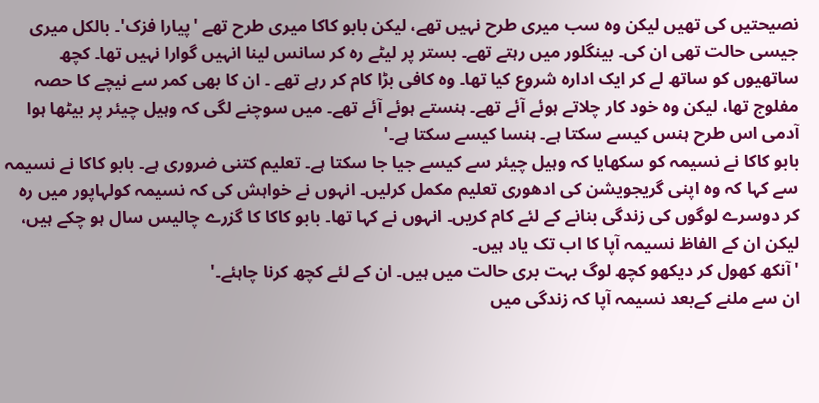نصیحتیں کی تھیں لیکن وہ سب میری طرح نہیں تھے، لیکن بابو کاکا میری طرح تھے 'پیارا فزک'۔ بالکل میری جیسی حالت تھی ان کی۔ بینگلور میں رہتے تھے۔ بستر پر لیٹے رہ کر سانس لینا انہیں گوارا نہیں تھا۔ کچھ ساتھیوں کو ساتھ لے کر ایک ادارہ شروع کیا تھا۔ وہ کافی بڑا کام کر رہے تھے ۔ ان کا بھی کمر سے نیچے کا حصہ مفلوج تھا، لیکن وہ خود کار چلاتے ہوئے آئے تھے۔ ہنستے ہوئے آئے تھے۔ میں سوچنے لگی کہ وہیل چیئر پر بیٹھا ہوا آدمی اس طرح ہنس کیسے سکتا ہے۔ ہنسا کیسے سکتا ہے۔'
بابو کاکا نے نسیمہ کو سکھایا کہ وہیل چیئر سے کیسے جیا جا سکتا ہے۔ تعلیم کتنی ضروری ہے۔ بابو کاکا نے نسیمہ سے کہا کہ وہ اپنی گریجویشن کی ادھوری تعلیم مکمل کرلیں۔ انہوں نے خواہش کی کہ نسیمہ کولہاپور میں رہ کر دوسرے لوگوں کی زندگی بنانے کے لئے کام کریں۔ انہوں نے کہا تھا۔ بابو کاکا کا گزرے چالیس سال ہو چکے ہیں، لیکن ان کے الفاظ نسیمہ آپا کا اب تک یاد ہیں۔
'آنکھ کھول کر دیکھو کچھ لوگ بہت بری حالت میں ہیں۔ ان کے لئے کچھ کرنا چاہئے۔'
ان سے ملنے کےبعد نسیمہ آپا کہ زندگی میں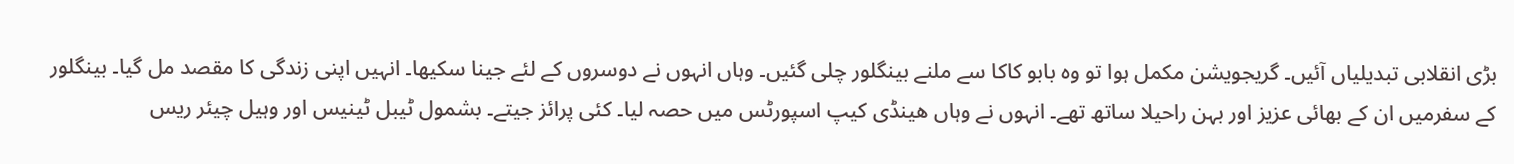بڑی انقلابی تبدیلیاں آئیں۔ گریجویشن مکمل ہوا تو وہ بابو کاکا سے ملنے بینگلور چلی گئیں۔ وہاں انہوں نے دوسروں کے لئے جینا سکیھا۔ انہیں اپنی زندگی کا مقصد مل گیا۔ بینگلور کے سفرمیں ان کے بھائی عزیز اور بہن راحیلا ساتھ تھے۔ انہوں نے وہاں هینڈی كیپ اسپورٹس میں حصہ لیا۔ کئی پرائز جیتے۔ بشمول ٹیبل ٹینيس اور وہیل چیئر ریس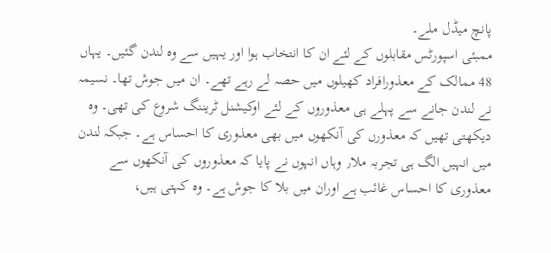پانچ میڈل ملے۔
ممبئی اسپورٹس مقابلوں کے لئے ان کا انتخاب ہوا اور یہیں سے وہ لندن گئیں۔ یہاں 48 ممالک کے معذورافراد کھیلوں میں حصہ لے رہے تھے۔ ان میں جوش تھا۔ نسیمہ نے لندن جانے سے پہلے ہی معذوروں کے لئے اوكیشنل ٹریننگ شروع کی تھی۔ وہ دیكھتی تھیں کہ معذورں کی آنکھوں میں بھی معذوری کا احساس ہے۔ جبکہ لندن میں انہیں الگ ہی تجربہ ملا٫ وہاں انہوں نے پایا کہ معذوروں کی آنکھوں سے معذوری کا احساس غائب ہے اوران میں بلا کا جوش ہے۔ وہ کہتی ہیں،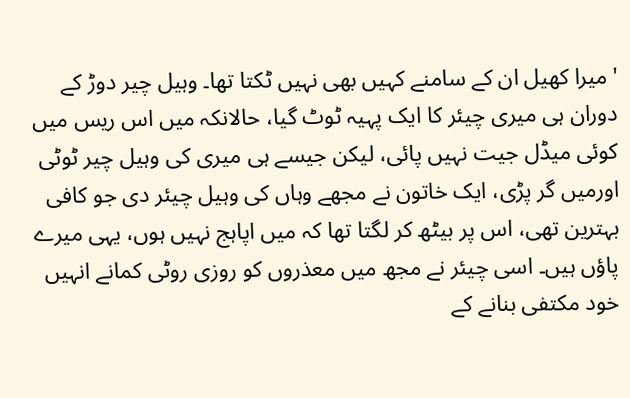'میرا کھیل ان کے سامنے کہیں بھی نہیں ٹكتا تھا۔ وہیل چیر دوڑ کے دوران ہی میری چیئر کا ایک پہیہ ٹوٹ گیا، حالانکہ میں اس ریس میں کوئی میڈل جیت نہیں پائی، لیکن جیسے ہی میری کی وہیل چیر ٹوٹی اورمیں گر پڑی، ایک خاتون نے مجھے وہاں کی وہیل چیئر دی جو کافی بہترین تھی، اس پر بیٹھ کر لگتا تھا کہ میں اپاہج نہیں ہوں، یہی میرے پاؤں ہیں۔ اسی چیئر نے مجھ میں معذروں کو روزی روٹی کمانے انہیں خود مکتفی بنانے کے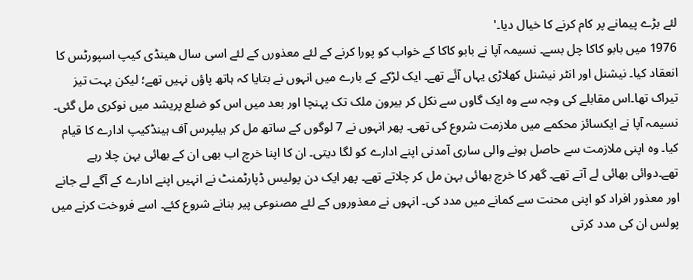لئے بڑے پیمانے پر کام کرنے کا خیال دیا۔'
1976 میں بابو کاکا چل بسے۔ نسیمہ آپا نے بابو کاکا کے خواب کو پورا کرنے کے لئے معذورں کے لئے اسی سال هینڈی كیپ اسپورٹس کا انعقاد کیا۔ نیشنل اور انٹر نیشنل کھلاڑی یہاں آئَے تھے۔ ایک لڑکے کے بارے میں انہوں نے بتایا کہ ہاتھ پاؤں نہیں تھے؛ لیکن بہت تیز تیراک تھا۔اس مقابلے کی وجہ سے وہ ایک گاوں سے نکل کر بیرون ملک تک پہنچا اور بعد میں اس کو ضلع پریشد میں نوکری مل گئی۔
نسیمہ آپا نے ایکسائز محکمے میں ملازمت شروع کی تھی۔ پھر انہوں نے 7 لوگوں کے ساتھ مل کر ہیلپرس آف ہینڈكیپ ادارے کا قيام کیا۔ وہ اپنی ملازمت سے حاصل ہونے والی ساری آمدنی اپنے ادارے کو لگا دیتی۔ ان کا اپنا خرچ اب بھی ان کے بھائی بہن چلا رہے تھے۔دوائی بھائی لے آتے تھے۔ گھر کا خرچ بھائی بہن مل کر چلاتے تھے۔ پھر ایک دن پولیس ڈپارٹمنٹ نے انہیں اپنے ادارے کے آگے لے جانے اور معذور افراد کو اپنی محنت سے کمانے میں مدد کی۔ انہوں نے معذوروں کے لئے مصنوعی پیر بنانے شروع کئے۔ اسے فروخت کرنے میں پولس ان کی مدد کرتی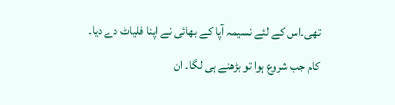تھی۔اس کے لئے نسیمہ آپا کے بھائی نے اپنا فلیاٹ دے دیا۔
کام جب شروع ہوا تو بڑھنے ہی لگا۔ ان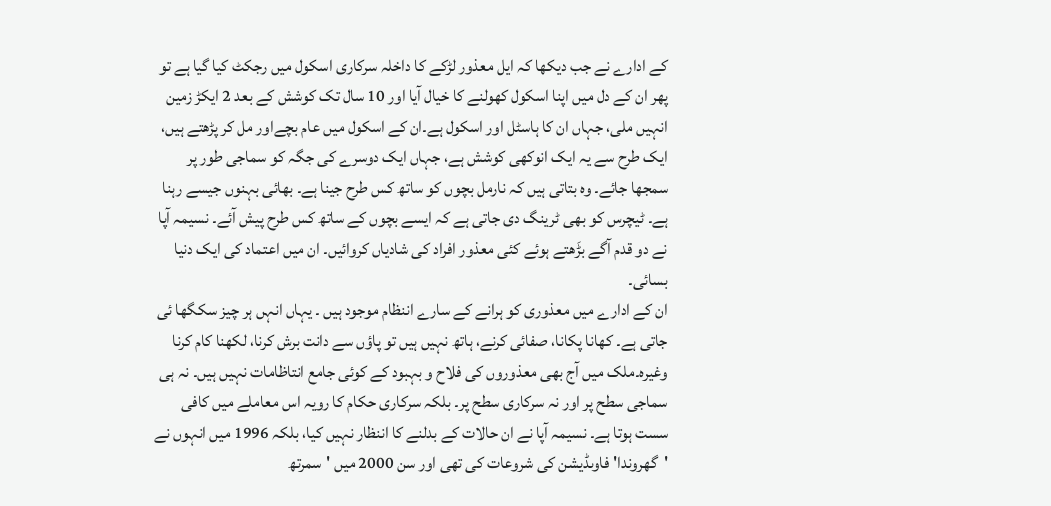کے ادارے نے جب دیکھا کہ ایل معذور لڑکے کا داخلہ سرکاری اسکول میں رجکٹ کیا گیا ہے تو پھر ان کے دل میں اپنا اسکول کھولنے کا خیال آیا اور 10 سال تک کوشش کے بعد 2 ایکڑ زمین انہیں ملی، جہاں ان کا ہاسٹل اور اسکول ہے۔ان کے اسکول میں عام بچےاور مل کر پڑھتے ہیں، ایک طرح سے یہ ایک انوکھی کوشش ہے، جہاں ایک دوسرے کی جگہ کو سماجی طور پر سمجھا جائے۔ وہ بتاتی ہیں کہ نارمل بچوں کو ساتھ کس طرح جینا ہے۔ بھائی بہنوں جیسے رہنا ہے۔ ٹيچرس کو بھی ٹرینگ دی جاتی ہے کہ ایسے بچوں کے ساتھ کس طرح پیش آئے۔ نسیمہ آپا نے دو قدم آگے بڑَھتے ہوئے کئی معذور افراد کی شادیاں کروائیں۔ ان میں اعتماد کی ایک دنیا بسائی۔
ان کے ادارے میں معذوری کو ہرانے کے سارے اننظام موجود ہیں ۔ یہاں انہں ہر چیز سکگھا ئی جاتی ہے۔ کھانا پکانا، صفائی کرنے، ہاتھ نہیں ہیں تو پاؤں سے دانت برش کرنا، لکھنا کام کرنا وغیرہ۔ملک میں آج بھی معذوروں کی فلاح و بہبود کے کوئی جامع انتاظامات نہیں ہیں۔ نہ ہی سماجی سطح پر اور نہ سرکاری سطح پر۔ بلکہ سرکاری حکام کا رویہ اس معاملے میں کافی سست ہوتا ہے۔ نسیمہ آپا نے ان حالات کے بدلنے کا اننظار نہیں کیا، بلکہ 1996 میں انہوں نے 'گھروندا' فاوںڈیشن کی شروعات کی تھی اور سن 2000 میں 'سمرتھ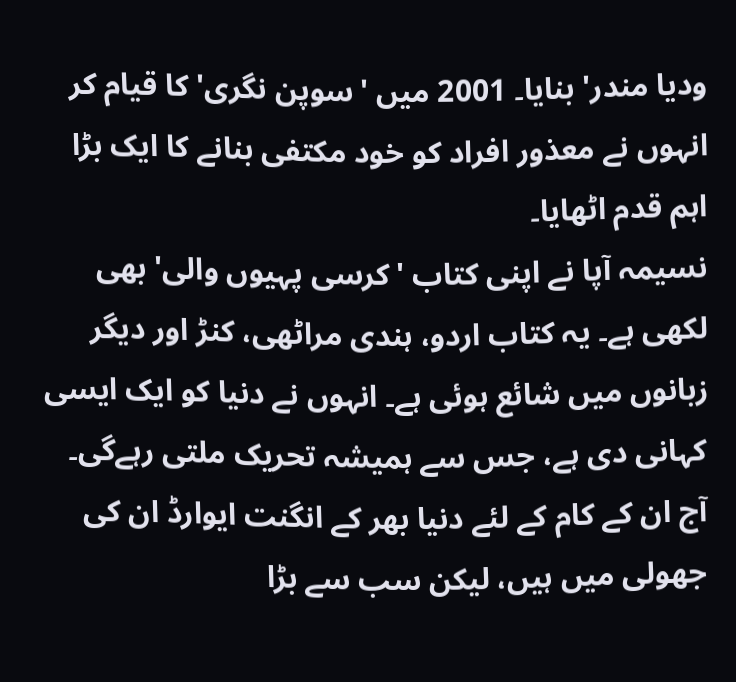ودیا مندر' بنایا۔ 2001 میں 'سوپن نگری' کا قیام کر انہوں نے معذور افراد کو خود مکتفی بنانے کا ایک بڑا اہم قدم اٹھایا۔
نسیمہ آپا نے اپنی کتاب 'کرسی پہيوں والی' بھی لکھی ہے۔ یہ کتاب اردو، ہندی مراٹھی، کنڑ اور دیگر زبانوں میں شائع ہوئی ہے۔ انہوں نے دنیا کو ایک ایسی کہانی دی ہے، جس سے ہمیشہ تحریک ملتی رہےگی۔ آج ان کے کام کے لئے دنیا بھر کے انگنت ایوارڈ ان کی جھولی میں ہیں، لیکن سب سے بڑا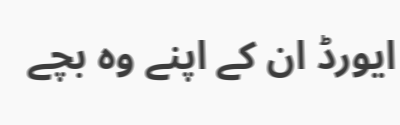ایورڈ ان کے اپنے وہ بچے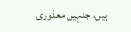ہیں، جنہیں معذوری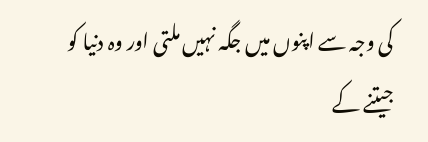کی وجہ سے اپنوں میں جگہ نہیں ملتی اور وہ دنیا کو جیتنے کے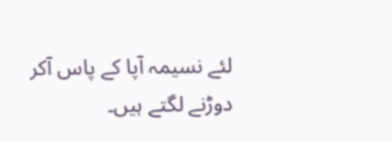لئے نسیمہ آپا کے پاس آکر دوڑنے لگتے ہیں۔